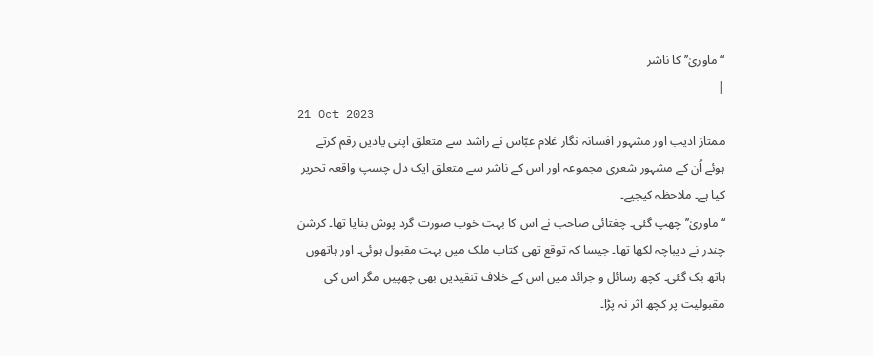‘‘ماوریٰ’’ کا ناشر
|
21 Oct 2023
ممتاز ادیب اور مشہور افسانہ نگار غلام عبّاس نے راشد سے متعلق اپنی یادیں رقم کرتے ہوئے اُن کے مشہور شعری مجموعہ اور اس کے ناشر سے متعلق ایک دل چسپ واقعہ تحریر کیا ہے۔ ملاحظہ کیجیے۔
‘‘ماوریٰ’’ چھپ گئی۔ چغتائی صاحب نے اس کا بہت خوب صورت گرد پوش بنایا تھا۔ کرشن چندر نے دیباچہ لکھا تھا۔ جیسا کہ توقع تھی کتاب ملک میں بہت مقبول ہوئی۔ اور ہاتھوں ہاتھ بک گئی۔ کچھ رسائل و جرائد میں اس کے خلاف تنقیدیں بھی چھپیں مگر اس کی مقبولیت پر کچھ اثر نہ پڑا۔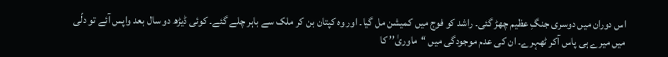اس دوران میں دوسری جنگِ عظیم چھڑ گئی۔ راشد کو فوج میں کمیشن مل گیا۔ اور وہ کپتان بن کر ملک سے باہر چلے گئے۔ کوئی ڈیڑھ دو سال بعد واپس آئے تو دلّی میں میرے ہی پاس آکر ٹھہرے۔ ان کی عدم موجودگی میں ‘‘ماوریٰ’’ کا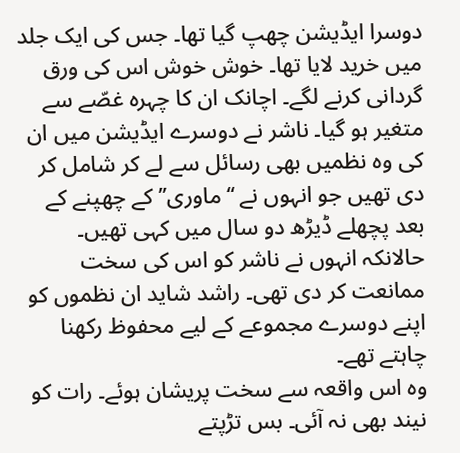دوسرا ایڈیشن چھپ گیا تھا۔ جس کی ایک جلد میں خرید لایا تھا۔ خوش خوش اس کی ورق گردانی کرنے لگے۔ اچانک ان کا چہرہ غصّے سے متغیر ہو گیا۔ ناشر نے دوسرے ایڈیشن میں ان کی وہ نظمیں بھی رسائل سے لے کر شامل کر دی تھیں جو انہوں نے ‘‘ماوری’’ کے چھپنے کے بعد پچھلے ڈیڑھ دو سال میں کہی تھیں۔ حالانکہ انہوں نے ناشر کو اس کی سخت ممانعت کر دی تھی۔ راشد شاید ان نظموں کو اپنے دوسرے مجموعے کے لیے محفوظ رکھنا چاہتے تھے۔
وہ اس واقعہ سے سخت پریشان ہوئے۔ رات کو نیند بھی نہ آئی۔ بس تڑپتے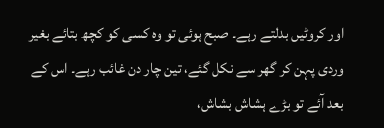اور کروٹیں بدلتے رہے۔ صبح ہوئی تو وہ کسی کو کچھ بتائے بغیر وردی پہن کر گھر سے نکل گئے، تین چار دن غائب رہے۔ اس کے بعد آئے تو بڑے ہشاش بشاش،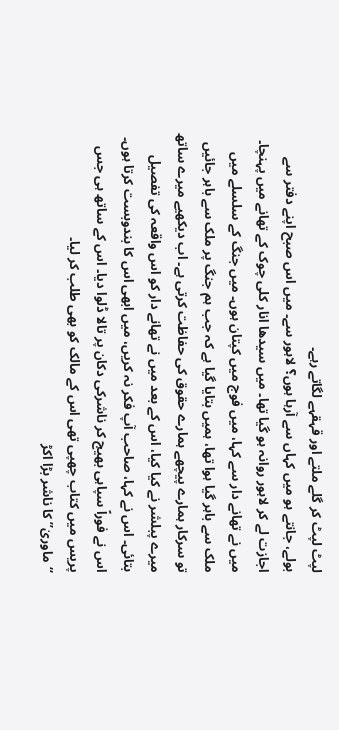لپٹ لپٹ کر گلے ملتے اور قہقہے لگاتے رہے۔
بولے، جانتے ہو میں کہاں سے آرہا ہوں؟ لاہور سے۔ میں اس صبح اپنے دفتر سے اجازت لے کر لاہور روانہ ہو گیا تھا۔ میں سیدھا انار کلی چوک کے تھانے میں پہنچا۔ میں نے تھانے دار سے کہا، میں فوج میں کپتان ہوں۔ میں جنگ کے سلسلے میں ملک سے باہر گیا ہوا تھا، ہمیں بتایا گیا ہے کہ جب ہم جنگ پر ملک سے باہر جائیں تو سرکار ہمارے پیچھے ہمارے حقوق کی حفاظت کرتی ہے۔ اب دیکھیے میرے ساتھ میرے پبلشر نے کیا کیا، اس کے بعد میں نے تھانے دار کو اس واقعہ کی تفصیل بتائی۔ اس نے کہا، صاحب آپ فکر نہ کریں، میں ابھی اس کا بندوبست کرتا ہوں۔ اس نے فوراً سپاہی بھیج کر ناشرکی دکان پر تالا ڈلوا دیا۔ اس کے ساتھ ہی جس پریس میں کتاب چھپی تھی اس کے مالک کو بھی طلب کر لیا۔
‘‘ماوریٰ’’ کا ناشر بڑا اکڑ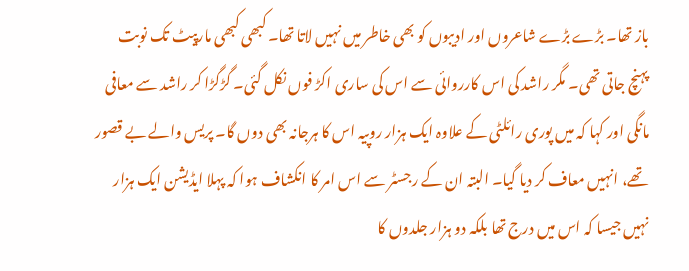باز تھا۔ بڑے بڑے شاعروں اور ادیبوں کو بھی خاطر میں نہیں لاتا تھا۔ کبھی کبھی مارپیٹ تک نوبت پہنچ جاتی تھی۔ مگر راشد کی اس کارروائی سے اس کی ساری اکڑ فوں نکل گئی۔ گڑگڑا کر راشد سے معافی مانگی اور کہا کہ میں پوری رائلٹی کے علاوہ ایک ہزار روپیہ اس کا ہرجانہ بھی دوں گا۔ پریس والے بے قصور تھے، انہیں معاف کر دیا گیا۔ البتہ ان کے رجسٹر سے اس امر کا انکشاف ہوا کہ پہلا ایڈیشن ایک ہزار نہیں جیسا کہ اس میں درج تھا بلکہ دو ہزار جلدوں کا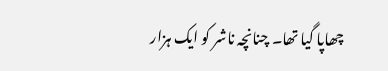چھاپا گیا تھا۔ چنانچہ ناشر کو ایک ہزار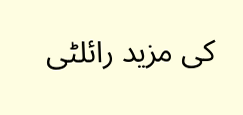کی مزید رائلٹی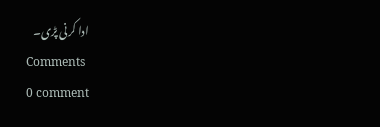ادا کرنی پڑی۔
Comments
0 comment